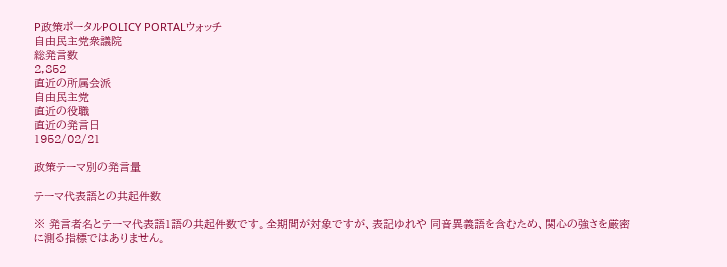P政策ポータルPOLICY PORTALウォッチ
自由民主党衆議院
総発言数
2,852
直近の所属会派
自由民主党
直近の役職
直近の発言日
1952/02/21

政策テーマ別の発言量

テーマ代表語との共起件数

※ 発言者名とテーマ代表語1語の共起件数です。全期間が対象ですが、表記ゆれや 同音異義語を含むため、関心の強さを厳密に測る指標ではありません。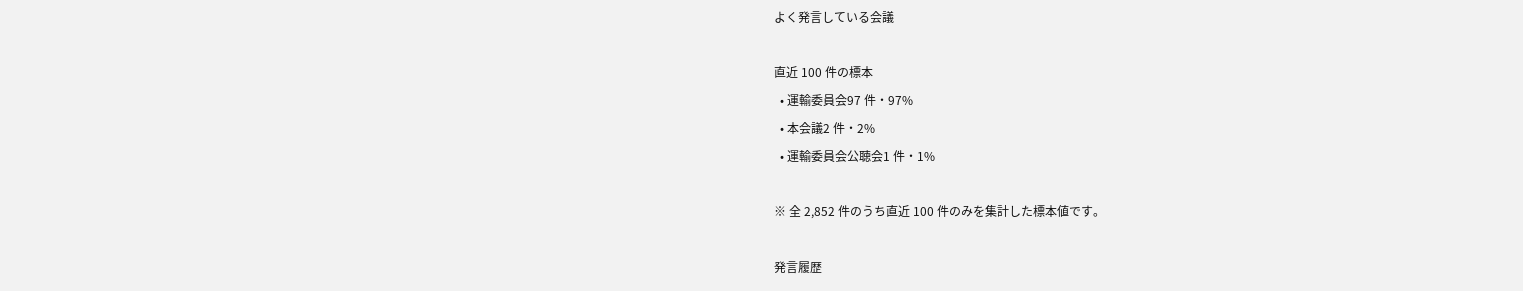よく発言している会議

直近 100 件の標本
  • 運輸委員会97 件・97%
  • 本会議2 件・2%
  • 運輸委員会公聴会1 件・1%

※ 全 2,852 件のうち直近 100 件のみを集計した標本値です。

発言履歴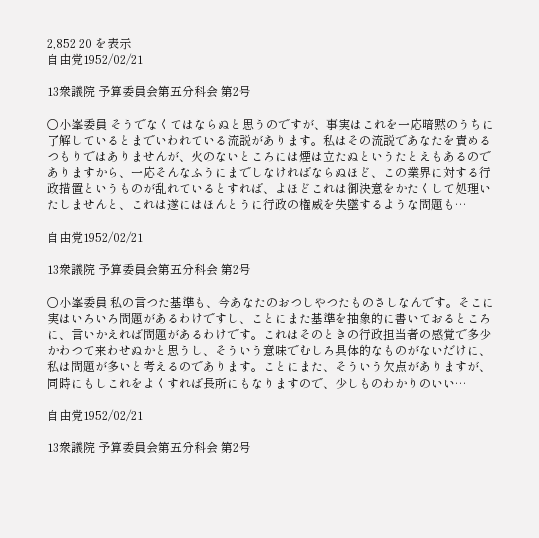2,852 20 を表示
自由党1952/02/21

13衆議院 予算委員会第五分科会 第2号

○小峯委員 そうでなくてはならぬと思うのですが、事実はこれを一応暗黙のうちに了解しているとまでいわれている流説があります。私はその流説であなたを責めるつもりではありませんが、火のないところには煙は立たぬというたとえもあるのでありますから、一応そんなふうにまでしなければならぬほど、この業界に対する行政措置というものが乱れているとすれば、よほどこれは御決意をかたくして処理いたしませんと、これは遂にはほんとうに行政の権威を失墜するような問題も…

自由党1952/02/21

13衆議院 予算委員会第五分科会 第2号

○小峯委員 私の言つた基準も、今あなたのおつしやつたものさしなんです。そこに実はいろいろ問題があるわけですし、ことにまた基準を抽象的に書いておるところに、言いかえれば問題があるわけです。これはそのときの行政担当者の感覚で多少かわつて来わせぬかと思うし、そういう意味でむしろ具体的なものがないだけに、私は問題が多いと考えるのであります。ことにまた、そういう欠点がありますが、同時にもしこれをよくすれば長所にもなりますので、少しものわかりのいい…

自由党1952/02/21

13衆議院 予算委員会第五分科会 第2号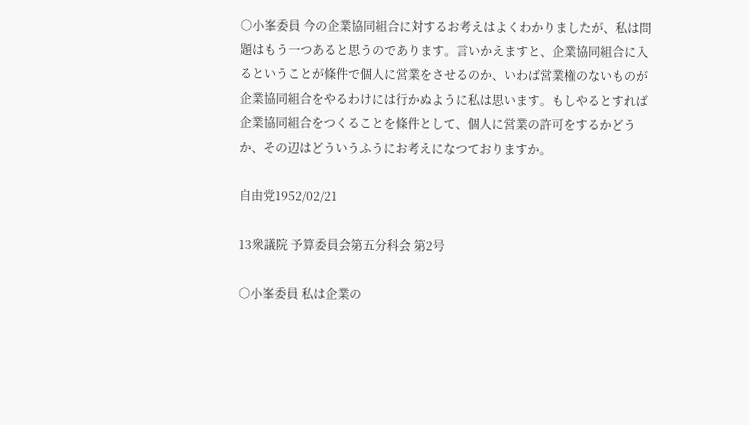○小峯委員 今の企業協同組合に対するお考えはよくわかりましたが、私は問題はもう一つあると思うのであります。言いかえますと、企業協同組合に入るということが條件で個人に営業をさせるのか、いわば営業権のないものが企業協同組合をやるわけには行かぬように私は思います。もしやるとすれば企業協同組合をつくることを條件として、個人に営業の許可をするかどうか、その辺はどういうふうにお考えになつておりますか。

自由党1952/02/21

13衆議院 予算委員会第五分科会 第2号

○小峯委員 私は企業の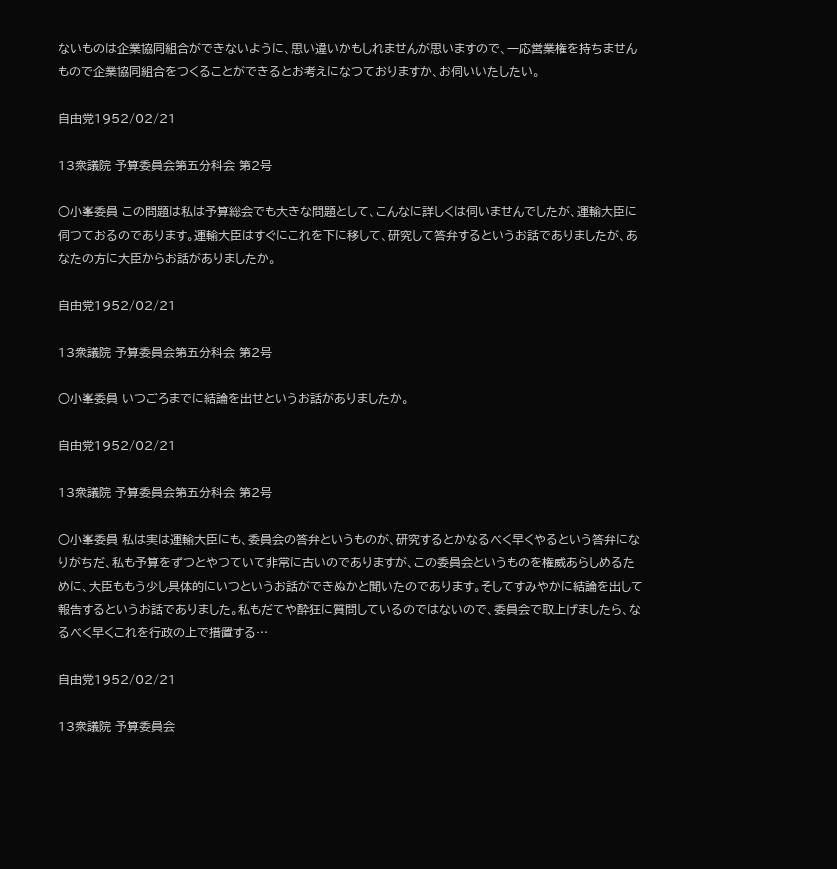ないものは企業協同組合ができないように、思い違いかもしれませんが思いますので、一応営業権を持ちませんもので企業協同組合をつくることができるとお考えになつておりますか、お伺いいたしたい。

自由党1952/02/21

13衆議院 予算委員会第五分科会 第2号

○小峯委員 この問題は私は予算総会でも大きな問題として、こんなに詳しくは伺いませんでしたが、運輸大臣に伺つておるのであります。運輸大臣はすぐにこれを下に移して、研究して答弁するというお話でありましたが、あなたの方に大臣からお話がありましたか。

自由党1952/02/21

13衆議院 予算委員会第五分科会 第2号

○小峯委員 いつごろまでに結論を出せというお話がありましたか。

自由党1952/02/21

13衆議院 予算委員会第五分科会 第2号

○小峯委員 私は実は運輸大臣にも、委員会の答弁というものが、研究するとかなるべく早くやるという答弁になりがちだ、私も予算をずつとやつていて非常に古いのでありますが、この委員会というものを権威あらしめるために、大臣ももう少し具体的にいつというお話ができぬかと聞いたのであります。そしてすみやかに結論を出して報告するというお話でありました。私もだてや酔狂に質問しているのではないので、委員会で取上げましたら、なるべく早くこれを行政の上で措置する…

自由党1952/02/21

13衆議院 予算委員会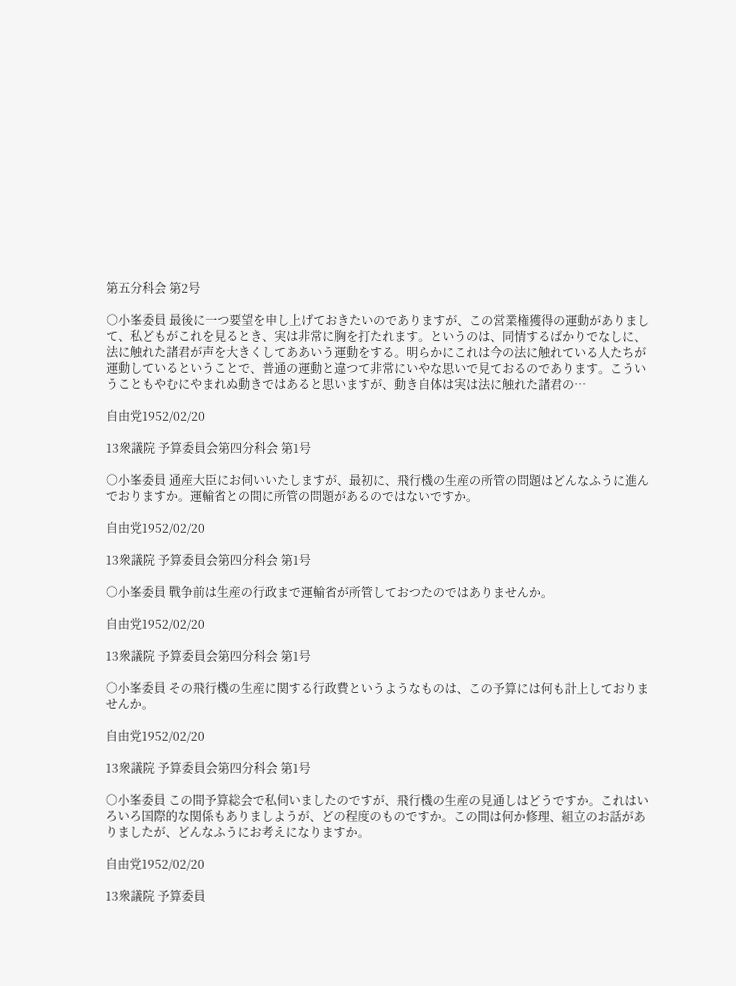第五分科会 第2号

○小峯委員 最後に一つ要望を申し上げておきたいのでありますが、この営業権獲得の運動がありまして、私どもがこれを見るとき、実は非常に胸を打たれます。というのは、同情するばかりでなしに、法に触れた諸君が声を大きくしてああいう運動をする。明らかにこれは今の法に触れている人たちが運動しているということで、普通の運動と違つて非常にいやな思いで見ておるのであります。こういうこともやむにやまれぬ動きではあると思いますが、動き自体は実は法に触れた諸君の…

自由党1952/02/20

13衆議院 予算委員会第四分科会 第1号

○小峯委員 通産大臣にお伺いいたしますが、最初に、飛行機の生産の所管の問題はどんなふうに進んでおりますか。運輸省との間に所管の問題があるのではないですか。

自由党1952/02/20

13衆議院 予算委員会第四分科会 第1号

○小峯委員 戰争前は生産の行政まで運輸省が所管しておつたのではありませんか。

自由党1952/02/20

13衆議院 予算委員会第四分科会 第1号

○小峯委員 その飛行機の生産に関する行政費というようなものは、この予算には何も計上しておりませんか。

自由党1952/02/20

13衆議院 予算委員会第四分科会 第1号

○小峯委員 この間予算総会で私伺いましたのですが、飛行機の生産の見通しはどうですか。これはいろいろ国際的な関係もありましようが、どの程度のものですか。この間は何か修理、組立のお話がありましたが、どんなふうにお考えになりますか。

自由党1952/02/20

13衆議院 予算委員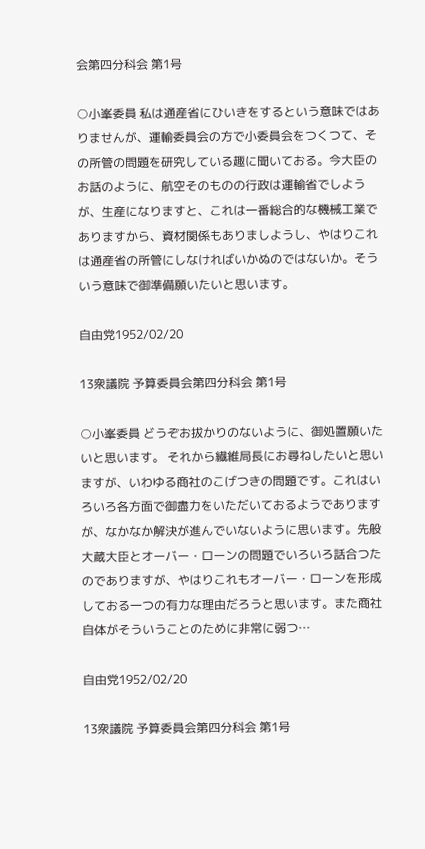会第四分科会 第1号

○小峯委員 私は通産省にひいきをするという意味ではありませんが、運輸委員会の方で小委員会をつくつて、その所管の問題を研究している趣に聞いておる。今大臣のお話のように、航空そのものの行政は運輸省でしようが、生産になりますと、これは一番総合的な機械工業でありますから、資材関係もありましようし、やはりこれは通産省の所管にしなければいかぬのではないか。そういう意味で御準備願いたいと思います。

自由党1952/02/20

13衆議院 予算委員会第四分科会 第1号

○小峯委員 どうぞお拔かりのないように、御処置願いたいと思います。 それから繊維局長にお尋ねしたいと思いますが、いわゆる商社のこげつきの問題です。これはいろいろ各方面で御盡力をいただいておるようでありますが、なかなか解決が進んでいないように思います。先般大蔵大臣とオーバー・ローンの問題でいろいろ話合つたのでありますが、やはりこれもオーバー・ローンを形成しておる一つの有力な理由だろうと思います。また商社自体がそういうことのために非常に弱つ…

自由党1952/02/20

13衆議院 予算委員会第四分科会 第1号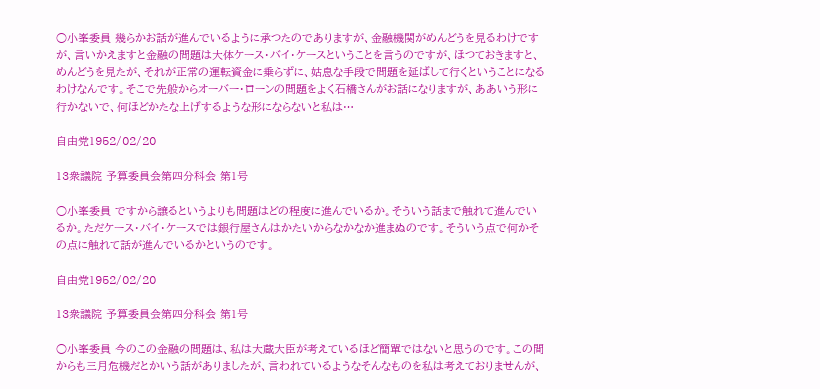○小峯委員 幾らかお話が進んでいるように承つたのでありますが、金融機関がめんどうを見るわけですが、言いかえますと金融の問題は大体ケース・バイ・ケースということを言うのですが、ほつておきますと、めんどうを見たが、それが正常の運転資金に乗らずに、姑息な手段で問題を延ばして行くということになるわけなんです。そこで先般からオーバー・ローンの問題をよく石橋さんがお話になりますが、ああいう形に行かないで、何ほどかたな上げするような形にならないと私は…

自由党1952/02/20

13衆議院 予算委員会第四分科会 第1号

○小峯委員 ですから譲るというよりも問題はどの程度に進んでいるか。そういう話まで触れて進んでいるか。ただケース・バイ・ケースでは銀行屋さんはかたいからなかなか進まぬのです。そういう点で何かその点に触れて話が進んでいるかというのです。

自由党1952/02/20

13衆議院 予算委員会第四分科会 第1号

○小峯委員 今のこの金融の問題は、私は大蔵大臣が考えているほど簡單ではないと思うのです。この間からも三月危機だとかいう話がありましたが、言われているようなそんなものを私は考えておりませんが、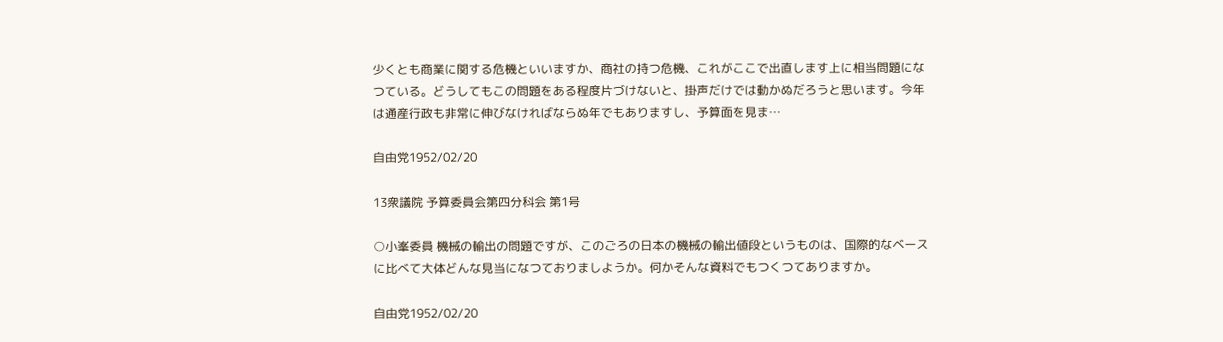少くとも商業に関する危機といいますか、商社の持つ危機、これがここで出直します上に相当問題になつている。どうしてもこの問題をある程度片づけないと、掛声だけでは動かぬだろうと思います。今年は通産行政も非常に伸びなければならぬ年でもありますし、予算面を見ま…

自由党1952/02/20

13衆議院 予算委員会第四分科会 第1号

○小峯委員 機械の輸出の問題ですが、このごろの日本の機械の輸出値段というものは、国際的なベースに比べて大体どんな見当になつておりましようか。何かそんな資料でもつくつてありますか。

自由党1952/02/20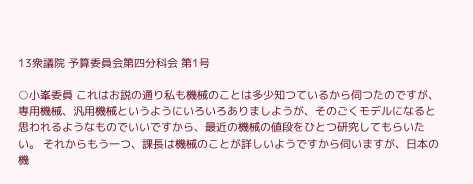13衆議院 予算委員会第四分科会 第1号

○小峯委員 これはお説の通り私も機械のことは多少知つているから伺つたのですが、専用機械、汎用機械というようにいろいろありましようが、そのごくモデルになると思われるようなものでいいですから、最近の機械の値段をひとつ研究してもらいたい。 それからもう一つ、課長は機械のことが詳しいようですから伺いますが、日本の機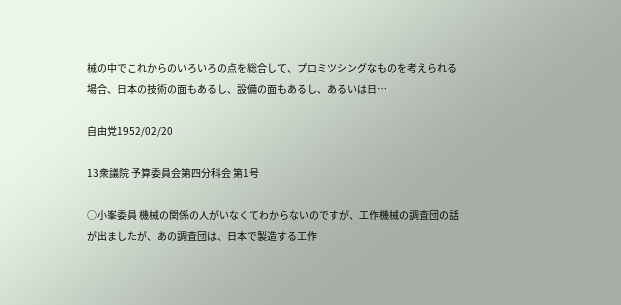械の中でこれからのいろいろの点を総合して、プロミツシングなものを考えられる場合、日本の技術の面もあるし、設備の面もあるし、あるいは日…

自由党1952/02/20

13衆議院 予算委員会第四分科会 第1号

○小峯委員 機械の関係の人がいなくてわからないのですが、工作機械の調査団の話が出ましたが、あの調査団は、日本で製造する工作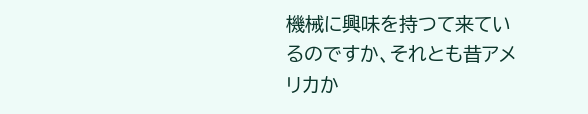機械に興味を持つて来ているのですか、それとも昔アメリカか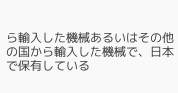ら輸入した機械あるいはその他の国から輸入した機械で、日本で保有している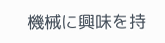機械に興味を持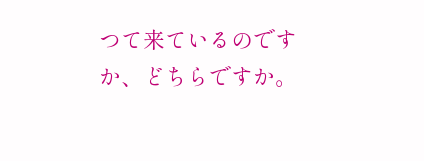つて来ているのですか、どちらですか。